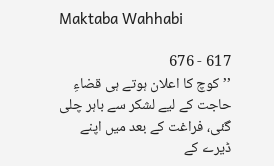Maktaba Wahhabi

617 - 676
’’کوچ کا اعلان ہوتے ہی قضاءِ حاجت کے لیے لشکر سے باہر چلی گئی، فراغت کے بعد میں اپنے ڈیرے کے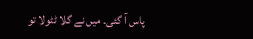پاس آ گئی۔ میں نے گلا ٹٹولا تو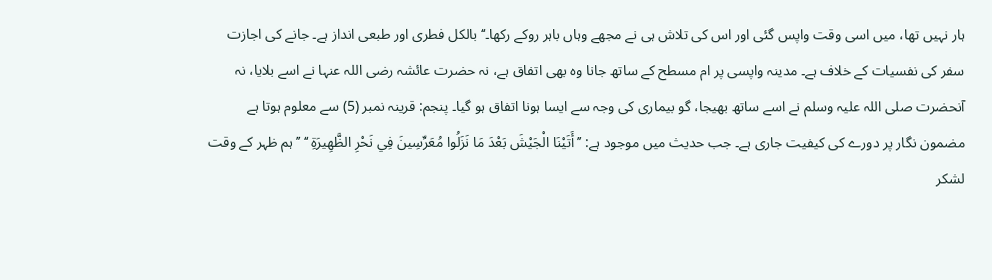ہار نہیں تھا، میں اسی وقت واپس گئی اور اس کی تلاش ہی نے مجھے وہاں باہر روکے رکھا۔‘‘ بالکل فطری اور طبعی انداز ہے۔ جانے کی اجازت سفر کی نفسیات کے خلاف ہے۔ مدینہ واپسی پر ام مسطح کے ساتھ جانا وہ بھی اتفاق ہے، نہ حضرت عائشہ رضی اللہ عنہا نے اسے بلایا، نہ آنحضرت صلی اللہ علیہ وسلم نے اسے ساتھ بھیجا، گو بیماری کی وجہ سے ایسا ہونا اتفاق ہو گیا۔ پنجم: قرینہ نمبر (5) سے معلوم ہوتا ہے مضمون نگار پر دورے کی کیفیت جاری ہے۔ جب حدیث میں موجود ہے: ’’أَتَيْنَا الْجَيْشَ بَعْدَ مَا نَزَلُوا مُعَرِّسِينَ فِي نَحْرِ الظَّهِيرَةِ ‘‘ ’’ہم ظہر کے وقت لشکر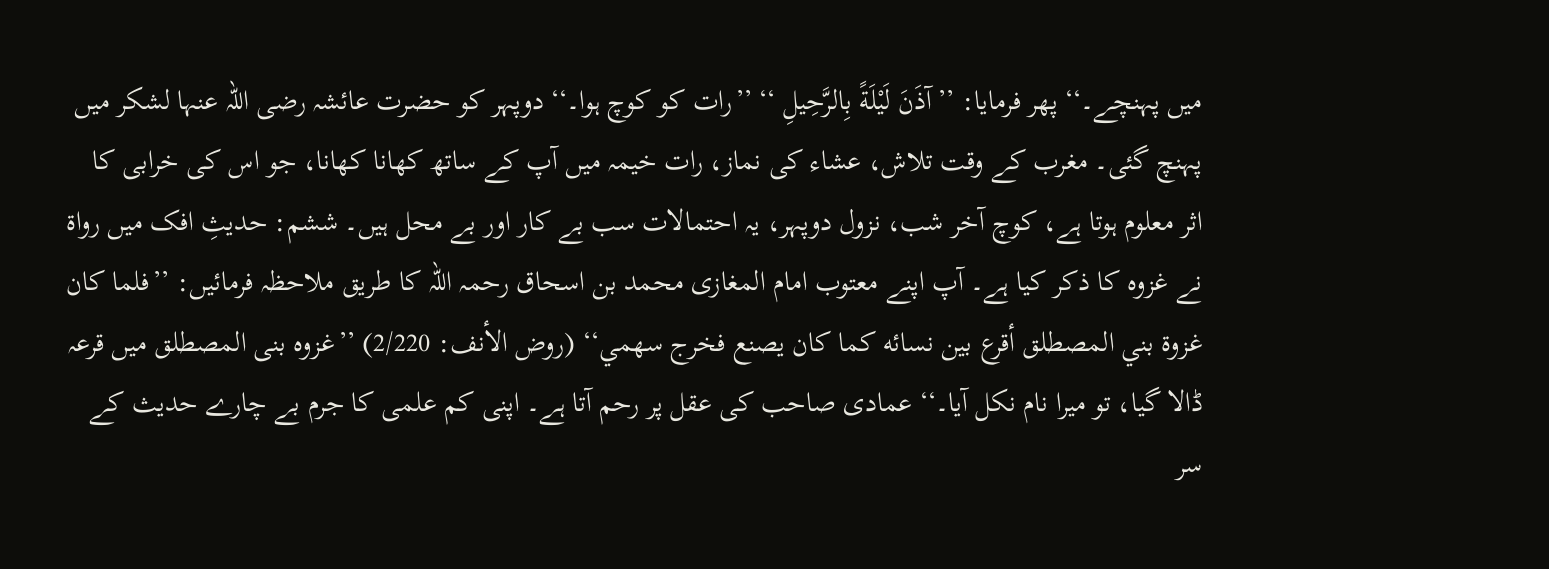میں پہنچے۔‘‘ پھر فرمایا: ’’آذَنَ لَيْلَةً بِالرَّحِيلِ ‘‘ ’’رات کو کوچ ہوا۔‘‘ دوپہر کو حضرت عائشہ رضی اللہ عنہا لشکر میں پہنچ گئی۔ مغرب کے وقت تلاش، عشاء کی نماز، رات خیمہ میں آپ کے ساتھ کھانا کھانا، جو اس کی خرابی کا اثر معلوم ہوتا ہے، کوچ آخر شب، نزول دوپہر، یہ احتمالات سب بے کار اور بے محل ہیں۔ ششم: حدیثِ افک میں رواۃ نے غزوہ کا ذکر کیا ہے۔ آپ اپنے معتوب امام المغازی محمد بن اسحاق رحمہ اللہ کا طریق ملاحظہ فرمائیں: ’’فلما كان غزوة بني المصطلق أقرع بين نسائه كما كان يصنع فخرج سهمي‘‘ (روض الأنف: 2/220) ’’غزوہ بنی المصطلق میں قرعہ ڈالا گیا، تو میرا نام نکل آیا۔‘‘ عمادی صاحب کی عقل پر رحم آتا ہے۔ اپنی کم علمی کا جرم بے چارے حدیث کے سر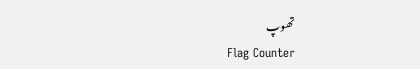تھوپ
Flag Counter